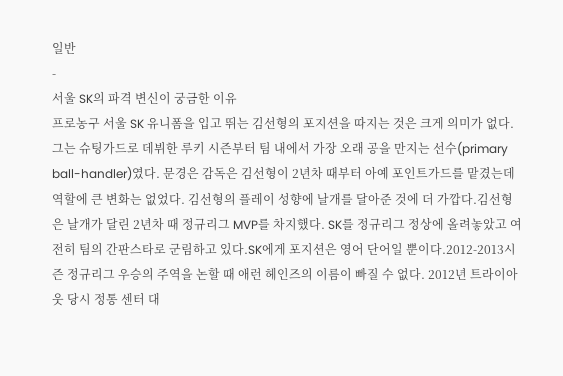일반
-
서울 SK의 파격 변신이 궁금한 이유
프로농구 서울 SK 유니폼을 입고 뛰는 김선형의 포지션을 따지는 것은 크게 의미가 없다. 그는 슈팅가드로 데뷔한 루키 시즌부터 팀 내에서 가장 오래 공을 만지는 선수(primary ball-handler)였다. 문경은 감독은 김선형이 2년차 때부터 아예 포인트가드를 맡겼는데 역할에 큰 변화는 없었다. 김선형의 플레이 성향에 날개를 달아준 것에 더 가깝다.김선형은 날개가 달린 2년차 때 정규리그 MVP를 차지했다. SK를 정규리그 정상에 올려놓았고 여전히 팀의 간판스타로 군림하고 있다.SK에게 포지션은 영어 단어일 뿐이다.2012-2013시즌 정규리그 우승의 주역을 논할 때 애런 헤인즈의 이름이 빠질 수 없다. 2012년 트라이아웃 당시 정통 센터 대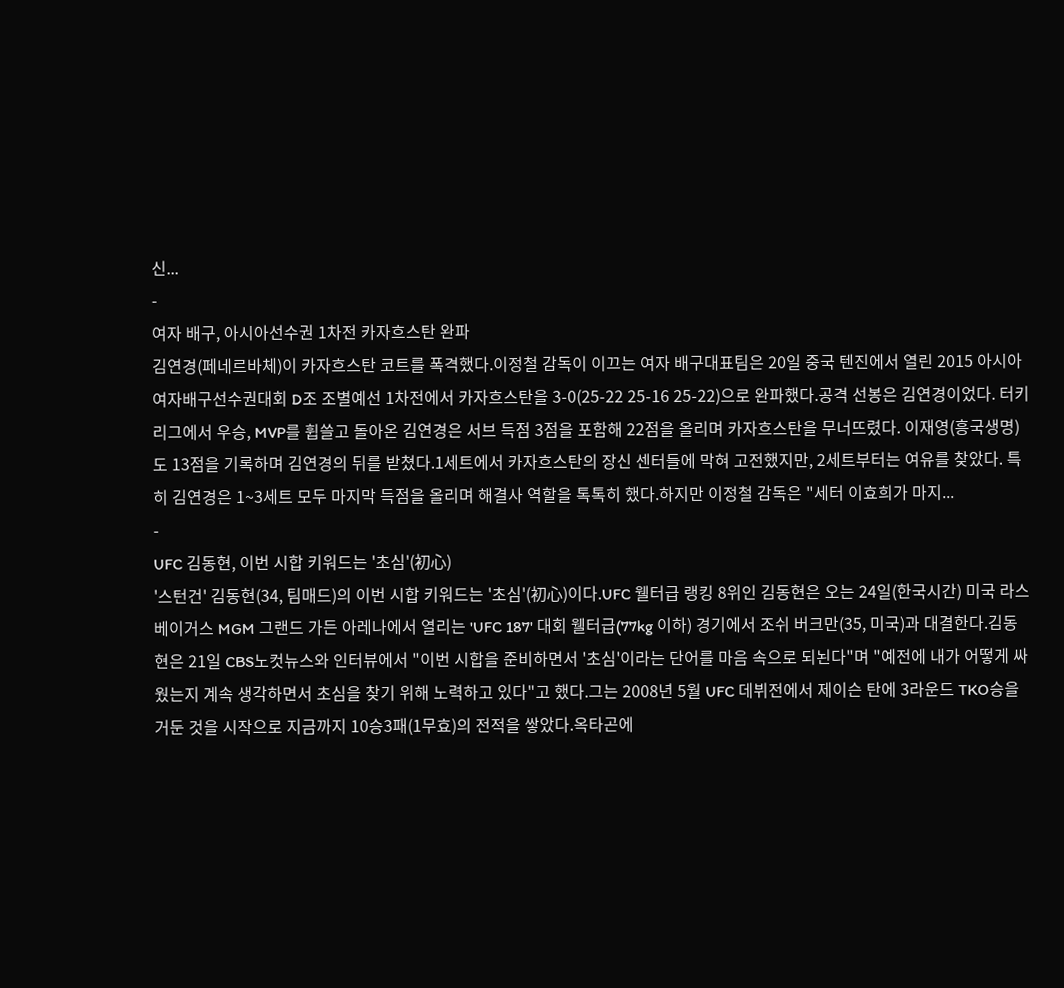신...
-
여자 배구, 아시아선수권 1차전 카자흐스탄 완파
김연경(페네르바체)이 카자흐스탄 코트를 폭격했다.이정철 감독이 이끄는 여자 배구대표팀은 20일 중국 텐진에서 열린 2015 아시아여자배구선수권대회 D조 조별예선 1차전에서 카자흐스탄을 3-0(25-22 25-16 25-22)으로 완파했다.공격 선봉은 김연경이었다. 터키 리그에서 우승, MVP를 휩쓸고 돌아온 김연경은 서브 득점 3점을 포함해 22점을 올리며 카자흐스탄을 무너뜨렸다. 이재영(흥국생명)도 13점을 기록하며 김연경의 뒤를 받쳤다.1세트에서 카자흐스탄의 장신 센터들에 막혀 고전했지만, 2세트부터는 여유를 찾았다. 특히 김연경은 1~3세트 모두 마지막 득점을 올리며 해결사 역할을 톡톡히 했다.하지만 이정철 감독은 "세터 이효희가 마지...
-
UFC 김동현, 이번 시합 키워드는 '초심'(初心)
'스턴건' 김동현(34, 팀매드)의 이번 시합 키워드는 '초심'(初心)이다.UFC 웰터급 랭킹 8위인 김동현은 오는 24일(한국시간) 미국 라스베이거스 MGM 그랜드 가든 아레나에서 열리는 'UFC 187' 대회 웰터급(77kg 이하) 경기에서 조쉬 버크만(35, 미국)과 대결한다.김동현은 21일 CBS노컷뉴스와 인터뷰에서 "이번 시합을 준비하면서 '초심'이라는 단어를 마음 속으로 되뇐다"며 "예전에 내가 어떻게 싸웠는지 계속 생각하면서 초심을 찾기 위해 노력하고 있다"고 했다.그는 2008년 5월 UFC 데뷔전에서 제이슨 탄에 3라운드 TKO승을 거둔 것을 시작으로 지금까지 10승3패(1무효)의 전적을 쌓았다.옥타곤에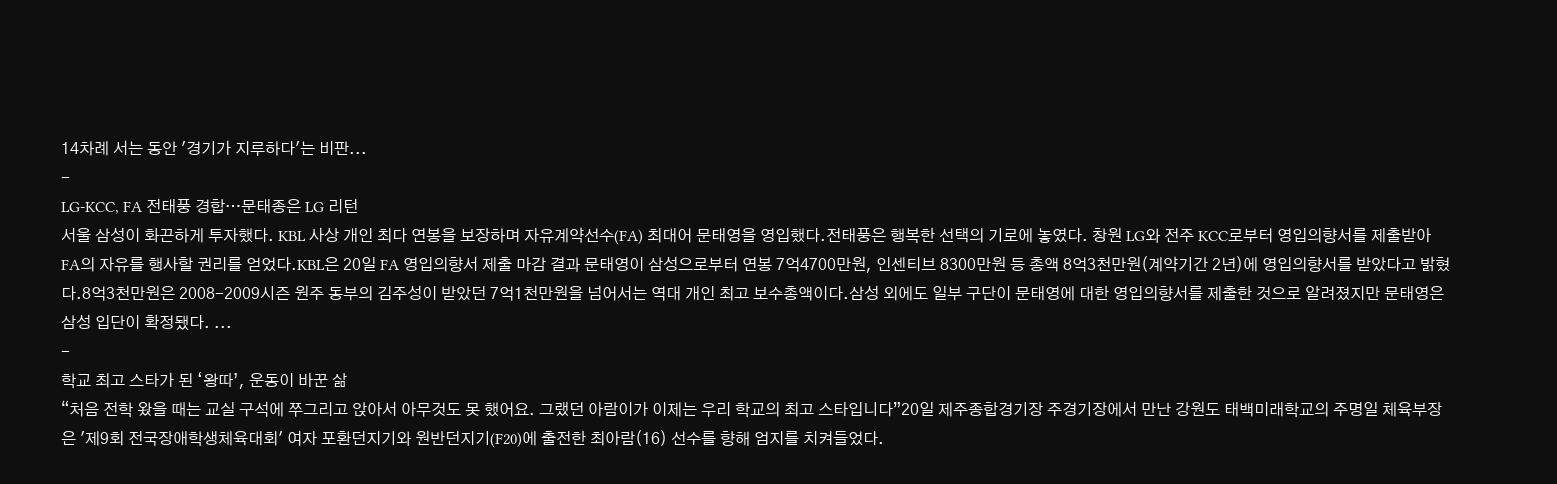14차례 서는 동안 '경기가 지루하다'는 비판...
-
LG-KCC, FA 전태풍 경합…문태종은 LG 리턴
서울 삼성이 화끈하게 투자했다. KBL 사상 개인 최다 연봉을 보장하며 자유계약선수(FA) 최대어 문태영을 영입했다.전태풍은 행복한 선택의 기로에 놓였다. 창원 LG와 전주 KCC로부터 영입의향서를 제출받아 FA의 자유를 행사할 권리를 얻었다.KBL은 20일 FA 영입의향서 제출 마감 결과 문태영이 삼성으로부터 연봉 7억4700만원, 인센티브 8300만원 등 총액 8억3천만원(계약기간 2년)에 영입의향서를 받았다고 밝혔다.8억3천만원은 2008-2009시즌 원주 동부의 김주성이 받았던 7억1천만원을 넘어서는 역대 개인 최고 보수총액이다.삼성 외에도 일부 구단이 문태영에 대한 영입의향서를 제출한 것으로 알려졌지만 문태영은 삼성 입단이 확정됐다. ...
-
학교 최고 스타가 된 ‘왕따’, 운동이 바꾼 삶
“처음 전학 왔을 때는 교실 구석에 쭈그리고 앉아서 아무것도 못 했어요. 그랬던 아람이가 이제는 우리 학교의 최고 스타입니다”20일 제주종합경기장 주경기장에서 만난 강원도 태백미래학교의 주명일 체육부장은 '제9회 전국장애학생체육대회' 여자 포환던지기와 원반던지기(F20)에 출전한 최아람(16) 선수를 향해 엄지를 치켜들었다.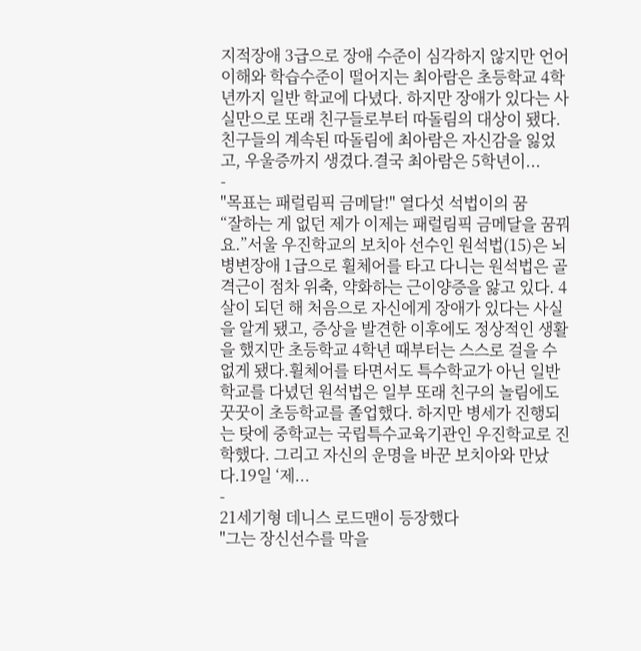지적장애 3급으로 장애 수준이 심각하지 않지만 언어 이해와 학습수준이 떨어지는 최아람은 초등학교 4학년까지 일반 학교에 다녔다. 하지만 장애가 있다는 사실만으로 또래 친구들로부터 따돌림의 대상이 됐다. 친구들의 계속된 따돌림에 최아람은 자신감을 잃었고, 우울증까지 생겼다.결국 최아람은 5학년이...
-
"목표는 패럴림픽 금메달!" 열다섯 석법이의 꿈
“잘하는 게 없던 제가 이제는 패럴림픽 금메달을 꿈꿔요.”서울 우진학교의 보치아 선수인 원석법(15)은 뇌병변장애 1급으로 휠체어를 타고 다니는 원석법은 골격근이 점차 위축, 약화하는 근이양증을 앓고 있다. 4살이 되던 해 처음으로 자신에게 장애가 있다는 사실을 알게 됐고, 증상을 발견한 이후에도 정상적인 생활을 했지만 초등학교 4학년 때부터는 스스로 걸을 수 없게 됐다.휠체어를 타면서도 특수학교가 아닌 일반학교를 다녔던 원석법은 일부 또래 친구의 놀림에도 꿋꿋이 초등학교를 졸업했다. 하지만 병세가 진행되는 탓에 중학교는 국립특수교육기관인 우진학교로 진학했다. 그리고 자신의 운명을 바꾼 보치아와 만났다.19일 ‘제...
-
21세기형 데니스 로드맨이 등장했다
"그는 장신선수를 막을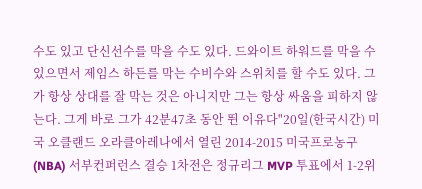수도 있고 단신선수를 막을 수도 있다. 드와이트 하워드를 막을 수 있으면서 제임스 하든를 막는 수비수와 스위치를 할 수도 있다. 그가 항상 상대를 잘 막는 것은 아니지만 그는 항상 싸움을 피하지 않는다. 그게 바로 그가 42분47초 동안 뛴 이유다"20일(한국시간) 미국 오클랜드 오라클아레나에서 열린 2014-2015 미국프로농구(NBA) 서부컨퍼런스 결승 1차전은 정규리그 MVP 투표에서 1-2위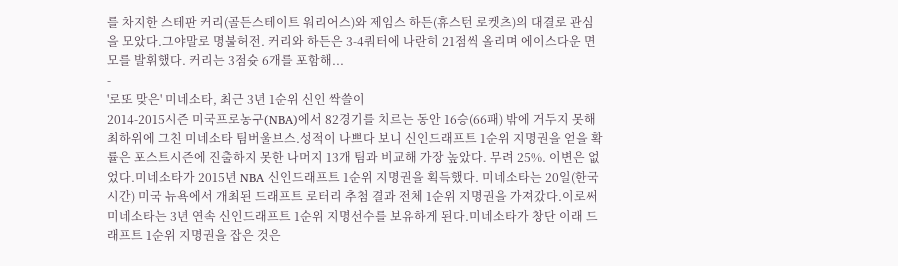를 차지한 스테판 커리(골든스테이트 워리어스)와 제임스 하든(휴스턴 로켓츠)의 대결로 관심을 모았다.그야말로 명불허전. 커리와 하든은 3-4쿼터에 나란히 21점씩 올리며 에이스다운 면모를 발휘했다. 커리는 3점슛 6개를 포함해...
-
'로또 맞은' 미네소타, 최근 3년 1순위 신인 싹쓸이
2014-2015시즌 미국프로농구(NBA)에서 82경기를 치르는 동안 16승(66패) 밖에 거두지 못해 최하위에 그친 미네소타 팀버울브스.성적이 나쁘다 보니 신인드래프트 1순위 지명권을 얻을 확률은 포스트시즌에 진출하지 못한 나머지 13개 팀과 비교해 가장 높았다. 무려 25%. 이변은 없었다.미네소타가 2015년 NBA 신인드래프트 1순위 지명권을 획득했다. 미네소타는 20일(한국시간) 미국 뉴욕에서 개최된 드래프트 로터리 추첨 결과 전체 1순위 지명권을 가져갔다.이로써 미네소타는 3년 연속 신인드래프트 1순위 지명선수를 보유하게 된다.미네소타가 창단 이래 드래프트 1순위 지명권을 잡은 것은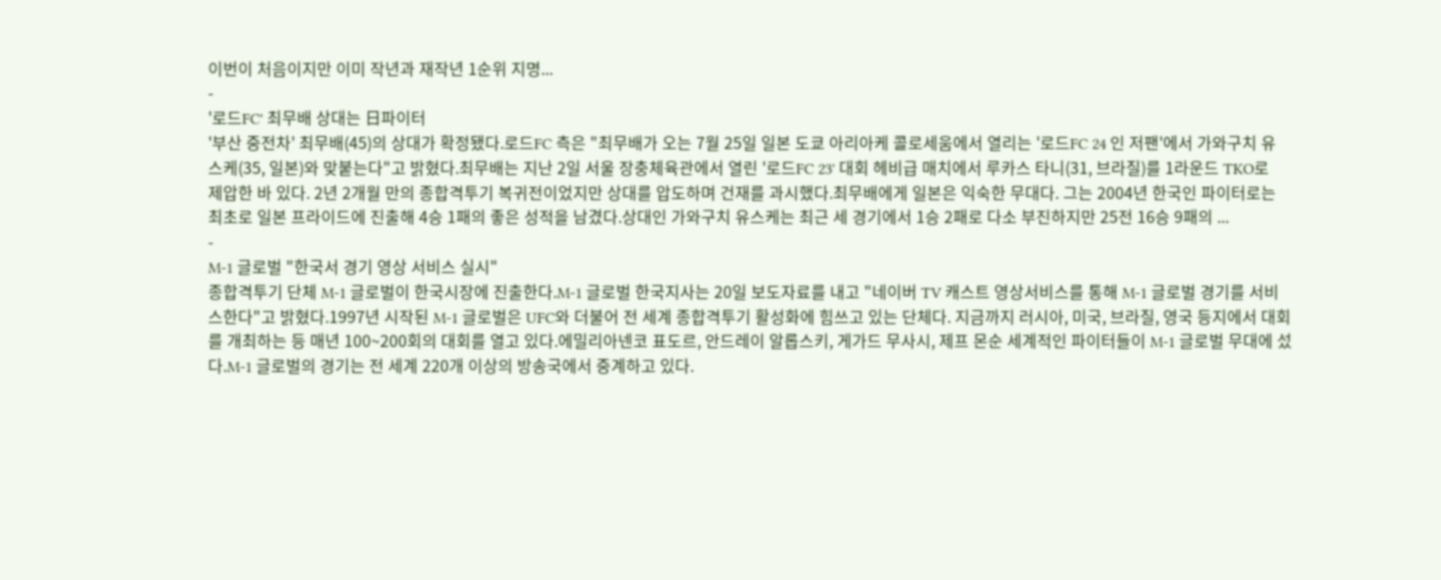이번이 처음이지만 이미 작년과 재작년 1순위 지명...
-
'로드FC' 최무배 상대는 日파이터
'부산 중전차' 최무배(45)의 상대가 확정됐다.로드FC 측은 "최무배가 오는 7월 25일 일본 도쿄 아리아케 콜로세움에서 열리는 '로드FC 24 인 저팬'에서 가와구치 유스케(35, 일본)와 맞붙는다"고 밝혔다.최무배는 지난 2일 서울 장충체육관에서 열린 '로드FC 23' 대회 헤비급 매치에서 루카스 타니(31, 브라질)를 1라운드 TKO로 제압한 바 있다. 2년 2개월 만의 종합격투기 복귀전이었지만 상대를 압도하며 건재를 과시했다.최무배에게 일본은 익숙한 무대다. 그는 2004년 한국인 파이터로는 최초로 일본 프라이드에 진출해 4승 1패의 좋은 성적을 남겼다.상대인 가와구치 유스케는 최근 세 경기에서 1승 2패로 다소 부진하지만 25전 16승 9패의 ...
-
M-1 글로벌 "한국서 경기 영상 서비스 실시"
종합격투기 단체 M-1 글로벌이 한국시장에 진출한다.M-1 글로벌 한국지사는 20일 보도자료를 내고 "네이버 TV 캐스트 영상서비스를 통해 M-1 글로벌 경기를 서비스한다"고 밝혔다.1997년 시작된 M-1 글로벌은 UFC와 더불어 전 세계 종합격투기 활성화에 힘쓰고 있는 단체다. 지금까지 러시아, 미국, 브라질, 영국 등지에서 대회를 개최하는 등 매년 100~200회의 대회를 열고 있다.에밀리아넨코 표도르, 안드레이 알롭스키, 게가드 무사시, 제프 몬순 세계적인 파이터들이 M-1 글로벌 무대에 섰다.M-1 글로벌의 경기는 전 세계 220개 이상의 방송국에서 중계하고 있다.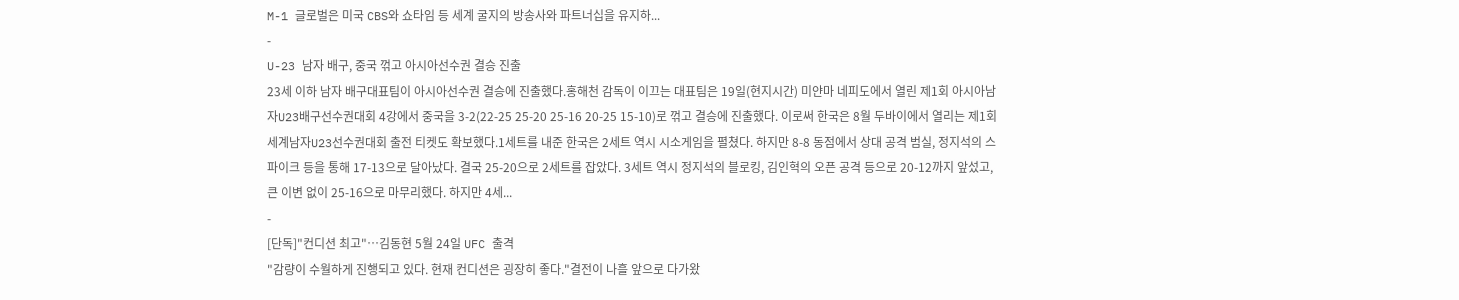M-1 글로벌은 미국 CBS와 쇼타임 등 세계 굴지의 방송사와 파트너십을 유지하...
-
U-23 남자 배구, 중국 꺾고 아시아선수권 결승 진출
23세 이하 남자 배구대표팀이 아시아선수권 결승에 진출했다.홍해천 감독이 이끄는 대표팀은 19일(현지시간) 미얀마 네피도에서 열린 제1회 아시아남자U23배구선수권대회 4강에서 중국을 3-2(22-25 25-20 25-16 20-25 15-10)로 꺾고 결승에 진출했다. 이로써 한국은 8월 두바이에서 열리는 제1회 세계남자U23선수권대회 출전 티켓도 확보했다.1세트를 내준 한국은 2세트 역시 시소게임을 펼쳤다. 하지만 8-8 동점에서 상대 공격 범실, 정지석의 스파이크 등을 통해 17-13으로 달아났다. 결국 25-20으로 2세트를 잡았다. 3세트 역시 정지석의 블로킹, 김인혁의 오픈 공격 등으로 20-12까지 앞섰고, 큰 이변 없이 25-16으로 마무리했다. 하지만 4세...
-
[단독]"컨디션 최고"…김동현 5월 24일 UFC 출격
"감량이 수월하게 진행되고 있다. 현재 컨디션은 굉장히 좋다."결전이 나흘 앞으로 다가왔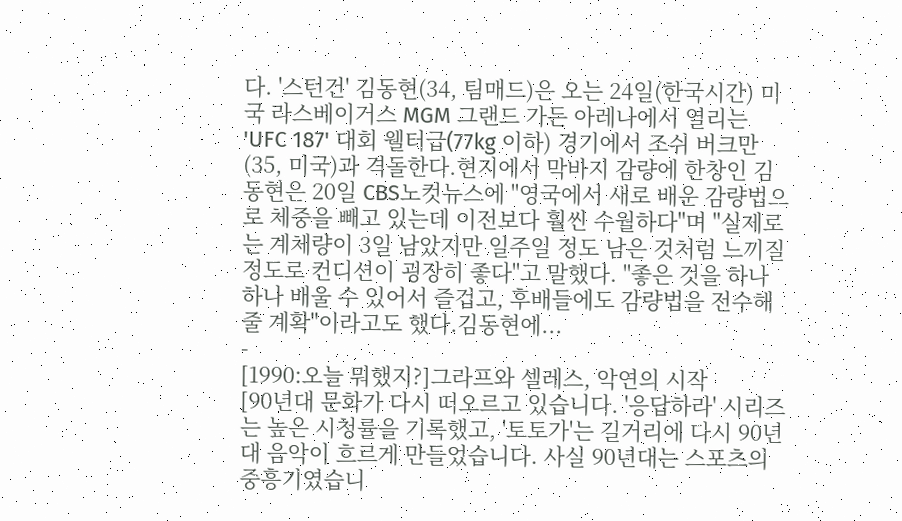다. '스턴건' 김동현(34, 팀매드)은 오는 24일(한국시간) 미국 라스베이거스 MGM 그랜드 가든 아레나에서 열리는 'UFC 187' 대회 웰터급(77kg 이하) 경기에서 조쉬 버크만(35, 미국)과 격돌한다.현지에서 막바지 감량에 한창인 김동현은 20일 CBS노컷뉴스에 "영국에서 새로 배운 감량법으로 체중을 빼고 있는데 이전보다 훨씬 수월하다"며 "실제로는 계체량이 3일 남았지만 일주일 정도 남은 것처럼 느끼질 정도로 컨디션이 굉장히 좋다"고 말했다. "좋은 것을 하나하나 배울 수 있어서 즐겁고, 후배들에도 감량법을 전수해줄 계확"이라고도 했다.김동현에...
-
[1990:오늘 뭐했지?]그라프와 셀레스, 악연의 시작
[90년대 문화가 다시 떠오르고 있습니다. '응답하라' 시리즈는 높은 시청률을 기록했고, '토토가'는 길거리에 다시 90년대 음악이 흐르게 만들었습니다. 사실 90년대는 스포츠의 중흥기였습니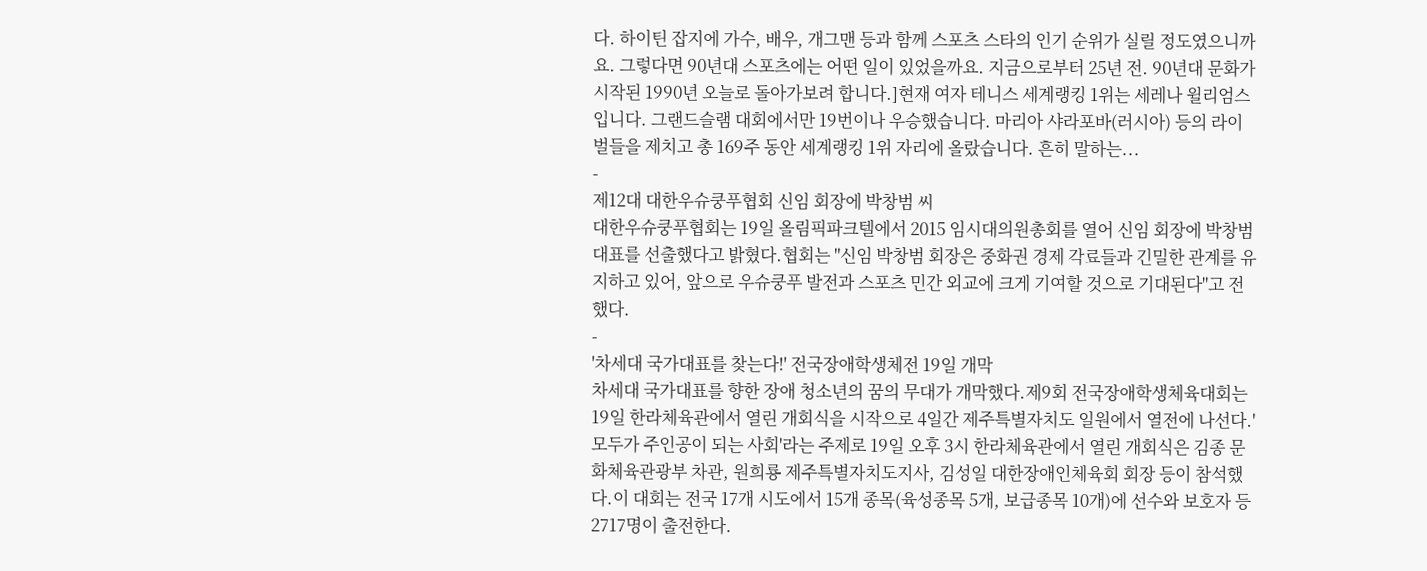다. 하이틴 잡지에 가수, 배우, 개그맨 등과 함께 스포츠 스타의 인기 순위가 실릴 정도였으니까요. 그렇다면 90년대 스포츠에는 어떤 일이 있었을까요. 지금으로부터 25년 전. 90년대 문화가 시작된 1990년 오늘로 돌아가보려 합니다.]현재 여자 테니스 세계랭킹 1위는 세레나 윌리엄스입니다. 그랜드슬램 대회에서만 19번이나 우승했습니다. 마리아 샤라포바(러시아) 등의 라이벌들을 제치고 총 169주 동안 세계랭킹 1위 자리에 올랐습니다. 흔히 말하는...
-
제12대 대한우슈쿵푸협회 신임 회장에 박창범 씨
대한우슈쿵푸협회는 19일 올림픽파크텔에서 2015 임시대의원총회를 열어 신임 회장에 박창범 대표를 선출했다고 밝혔다.협회는 "신임 박창범 회장은 중화권 경제 각료들과 긴밀한 관계를 유지하고 있어, 앞으로 우슈쿵푸 발전과 스포츠 민간 외교에 크게 기여할 것으로 기대된다"고 전했다.
-
'차세대 국가대표를 찾는다!' 전국장애학생체전 19일 개막
차세대 국가대표를 향한 장애 청소년의 꿈의 무대가 개막했다.제9회 전국장애학생체육대회는 19일 한라체육관에서 열린 개회식을 시작으로 4일간 제주특별자치도 일원에서 열전에 나선다.'모두가 주인공이 되는 사회'라는 주제로 19일 오후 3시 한라체육관에서 열린 개회식은 김종 문화체육관광부 차관, 원희룡 제주특별자치도지사, 김성일 대한장애인체육회 회장 등이 참석했다.이 대회는 전국 17개 시도에서 15개 종목(육성종목 5개, 보급종목 10개)에 선수와 보호자 등 2717명이 출전한다.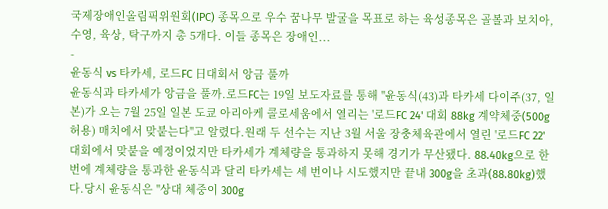국제장애인올림픽위원회(IPC) 종목으로 우수 꿈나무 발굴을 목표로 하는 육성종목은 골볼과 보치아, 수영, 육상, 탁구까지 총 5개다. 이들 종목은 장애인...
-
윤동식 vs 타카세, 로드FC 日대회서 앙금 풀까
윤동식과 타카세가 앙금을 풀까.로드FC는 19일 보도자료를 통해 "윤동식(43)과 타카세 다이주(37, 일본)가 오는 7월 25일 일본 도쿄 아리아케 콜로세움에서 열리는 '로드FC 24' 대회 88kg 계약체중(500g 허용) 매치에서 맞붙는다"고 알렸다.원래 두 선수는 지난 3월 서울 장충체육관에서 열린 '로드FC 22' 대회에서 맞붙을 예정이었지만 타카세가 계체량을 통과하지 못해 경기가 무산됐다. 88.40kg으로 한 번에 계체량을 통과한 윤동식과 달리 타카세는 세 번이나 시도했지만 끝내 300g을 초과(88.80kg)했다.당시 윤동식은 "상대 체중이 300g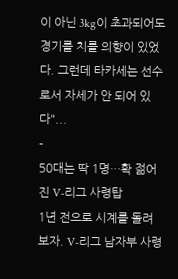이 아닌 3kg이 초과되어도 경기를 치를 의향이 있었다. 그런데 타카세는 선수로서 자세가 안 되어 있다"...
-
50대는 딱 1명…확 젊어진 V-리그 사령탑
1년 전으로 시계를 돌려보자. V-리그 남자부 사령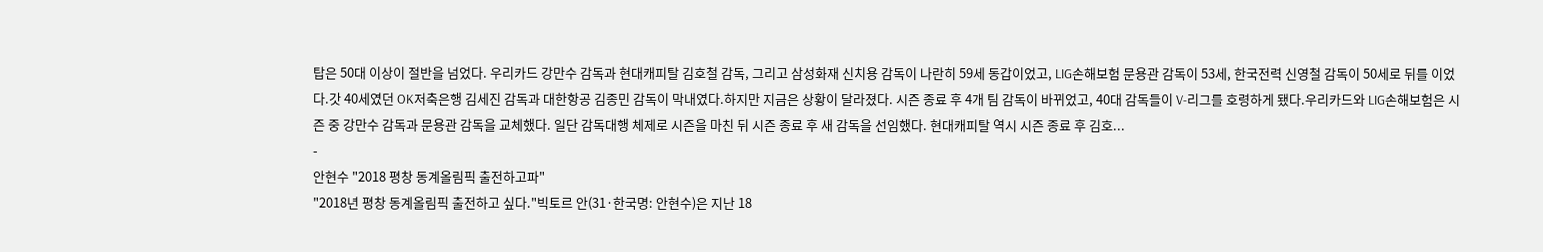탑은 50대 이상이 절반을 넘었다. 우리카드 강만수 감독과 현대캐피탈 김호철 감독, 그리고 삼성화재 신치용 감독이 나란히 59세 동갑이었고, LIG손해보험 문용관 감독이 53세, 한국전력 신영철 감독이 50세로 뒤를 이었다.갓 40세였던 OK저축은행 김세진 감독과 대한항공 김종민 감독이 막내였다.하지만 지금은 상황이 달라졌다. 시즌 종료 후 4개 팀 감독이 바뀌었고, 40대 감독들이 V-리그를 호령하게 됐다.우리카드와 LIG손해보험은 시즌 중 강만수 감독과 문용관 감독을 교체했다. 일단 감독대행 체제로 시즌을 마친 뒤 시즌 종료 후 새 감독을 선임했다. 현대캐피탈 역시 시즌 종료 후 김호...
-
안현수 "2018 평창 동계올림픽 출전하고파"
"2018년 평창 동계올림픽 출전하고 싶다."빅토르 안(31·한국명: 안현수)은 지난 18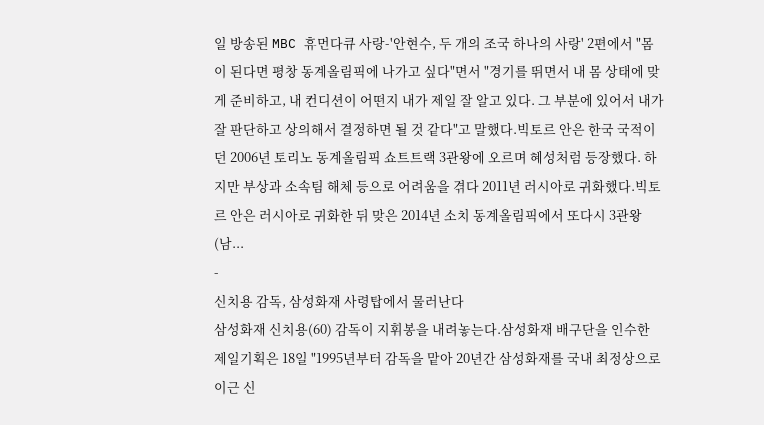일 방송된 MBC 휴먼다큐 사랑-'안현수, 두 개의 조국 하나의 사랑' 2편에서 "몸이 된다면 평창 동계올림픽에 나가고 싶다"면서 "경기를 뛰면서 내 몸 상태에 맞게 준비하고, 내 컨디션이 어떤지 내가 제일 잘 알고 있다. 그 부분에 있어서 내가 잘 판단하고 상의해서 결정하면 될 것 같다"고 말했다.빅토르 안은 한국 국적이던 2006년 토리노 동계올림픽 쇼트트랙 3관왕에 오르며 혜성처럼 등장했다. 하지만 부상과 소속팀 해체 등으로 어려움을 겪다 2011년 러시아로 귀화했다.빅토르 안은 러시아로 귀화한 뒤 맞은 2014년 소치 동계올림픽에서 또다시 3관왕(남...
-
신치용 감독, 삼성화재 사령탑에서 물러난다
삼성화재 신치용(60) 감독이 지휘봉을 내려놓는다.삼성화재 배구단을 인수한 제일기획은 18일 "1995년부터 감독을 맡아 20년간 삼성화재를 국내 최정상으로 이근 신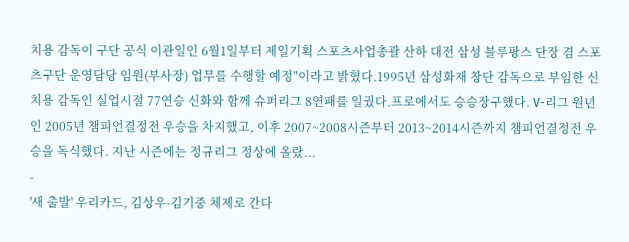치용 감독이 구단 공식 이관일인 6월1일부터 제일기획 스포츠사업총괄 산하 대전 삼성 블루팡스 단장 겸 스포츠구단 운영담당 임원(부사장) 업무를 수행할 예정"이라고 밝혔다.1995년 삼성화재 창단 감독으로 부임한 신치용 감독인 실업시절 77연승 신화와 함께 슈퍼리그 8연패를 일궜다.프로에서도 승승장구했다. V-리그 원년인 2005년 챔피언결정전 우승을 차지했고, 이후 2007~2008시즌부터 2013~2014시즌까지 챔피언결정전 우승을 독식했다. 지난 시즌에는 정규리그 정상에 올랐...
-
'새 출발' 우리카드, 김상우-김기중 체제로 간다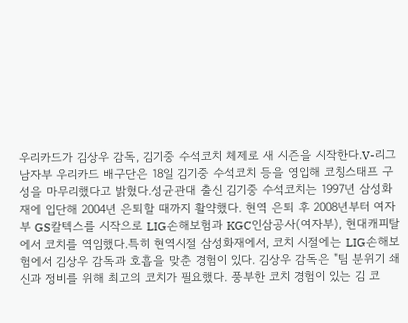우리카드가 김상우 감독, 김기중 수석코치 체제로 새 시즌을 시작한다.V-리그 남자부 우리카드 배구단은 18일 김기중 수석코치 등을 영입해 코칭스태프 구성을 마무리했다고 밝혔다.성균관대 출신 김기중 수석코치는 1997년 삼성화재에 입단해 2004년 은퇴할 때까지 활약했다. 현역 은퇴 후 2008년부터 여자부 GS칼텍스를 시작으로 LIG손해보험과 KGC인삼공사(여자부), 현대캐피탈에서 코치를 역임했다.특히 현역시절 삼성화재에서, 코치 시절에는 LIG손해보험에서 김상우 감독과 호흡을 맞춘 경험이 있다. 김상우 감독은 "팀 분위기 쇄신과 정비를 위해 최고의 코치가 필요했다. 풍부한 코치 경험이 있는 김 코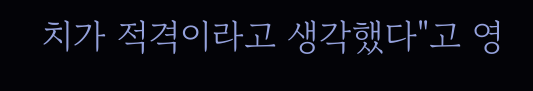치가 적격이라고 생각했다"고 영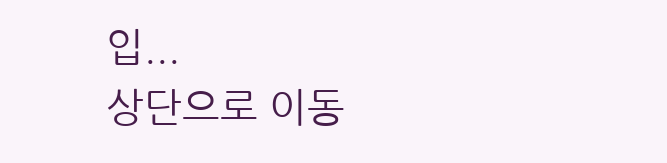입...
상단으로 이동